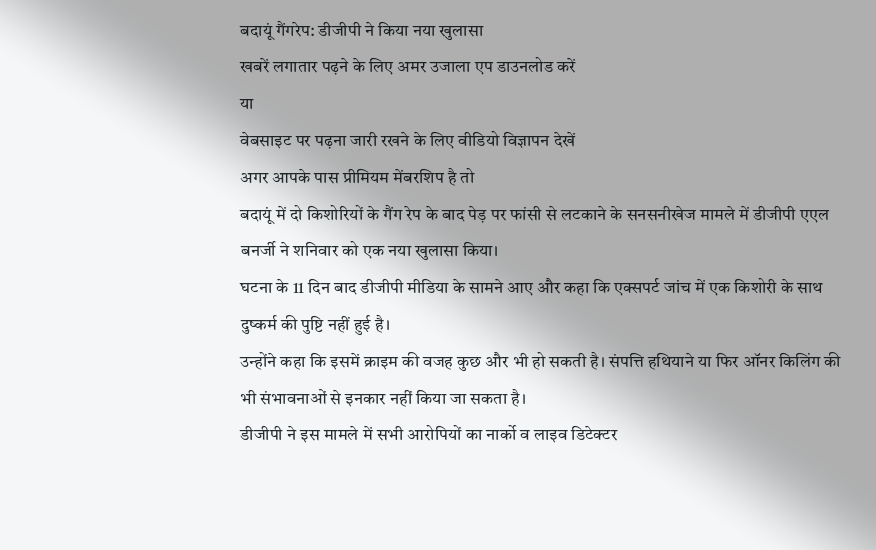बदायूं गैंगरेप: डीजीपी ने किया नया खुलासा
खबरें लगातार पढ़ने के लिए अमर उजाला एप डाउनलोड करें
या
वेबसाइट पर पढ़ना जारी रखने के लिए वीडियो विज्ञापन देखें
अगर आपके पास प्रीमियम मेंबरशिप है तो
बदायूं में दो किशोरियों के गैंग रेप के बाद पेड़ पर फांसी से लटकाने के सनसनीखेज मामले में डीजीपी एएल बनर्जी ने शनिवार को एक नया खुलासा किया।
घटना के 11 दिन बाद डीजीपी मीडिया के सामने आए और कहा कि एक्सपर्ट जांच में एक किशोरी के साथ दुष्कर्म की पुष्टि नहीं हुई है।
उन्होंने कहा कि इसमें क्राइम की वजह कुछ और भी हो सकती है। संपत्ति हथियाने या फिर ऑनर किलिंग की भी संभावनाओं से इनकार नहीं किया जा सकता है।
डीजीपी ने इस मामले में सभी आरोपियों का नार्को व लाइव डिटेक्टर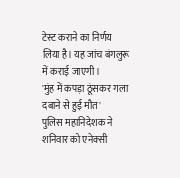टेस्ट कराने का निर्णय लिया है। यह जांच बंगलुरू में कराई जाएगी।
'मुंह में कपड़ा ठूंसकर गला दबाने से हुई मौत'
पुलिस महानिदेशक ने शनिवार को एनेक्सी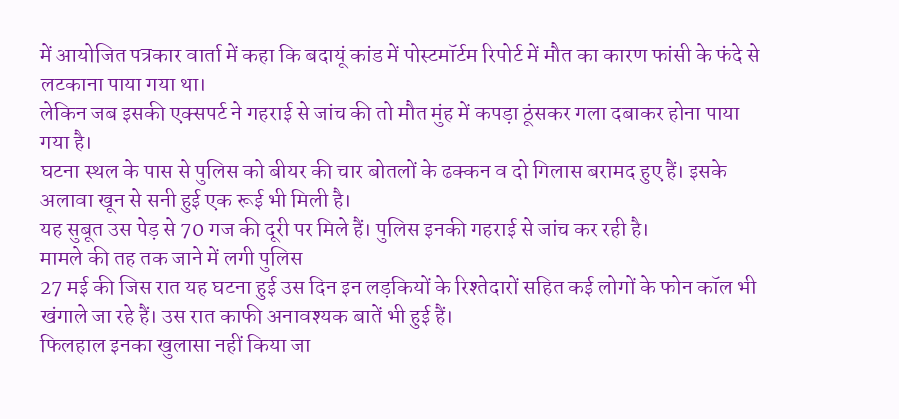में आयोजित पत्रकार वार्ता में कहा कि बदायूं कांड में पोस्टमॉर्टम रिपोर्ट में मौत का कारण फांसी के फंदे से लटकाना पाया गया था।
लेकिन जब इसकी एक्सपर्ट ने गहराई से जांच की तो मौत मुंह में कपड़ा ठूंसकर गला दबाकर होना पाया गया है।
घटना स्थल के पास से पुलिस को बीयर की चार बोतलों के ढक्कन व दो गिलास बरामद हुए हैं। इसके अलावा खून से सनी हुई एक रूई भी मिली है।
यह सुबूत उस पेड़ से 70 गज की दूरी पर मिले हैं। पुलिस इनकी गहराई से जांच कर रही है।
मामले की तह तक जाने में लगी पुलिस
27 मई की जिस रात यह घटना हुई उस दिन इन लड़कियों के रिश्तेदारों सहित कई लोगों के फोन कॉल भी खंगाले जा रहे हैं। उस रात काफी अनावश्यक बातें भी हुई हैं।
फिलहाल इनका खुलासा नहीं किया जा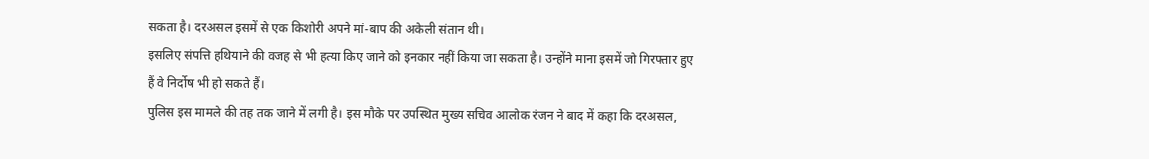सकता है। दरअसल इसमें से एक किशोरी अपने मां-बाप की अकेली संतान थी।
इसलिए संपत्ति हथियाने की वजह से भी हत्या किए जाने को इनकार नहीं किया जा सकता है। उन्होंने माना इसमें जो गिरफ्तार हुए हैं वे निर्दोष भी हो सकते हैं।
पुलिस इस मामले की तह तक जाने में लगी है। इस मौके पर उपस्थित मुख्य सचिव आलोक रंजन ने बाद में कहा कि दरअसल,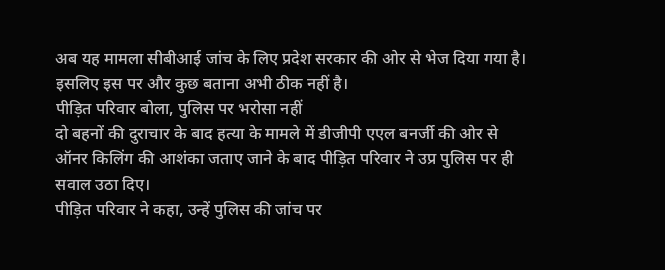अब यह मामला सीबीआई जांच के लिए प्रदेश सरकार की ओर से भेज दिया गया है। इसलिए इस पर और कुछ बताना अभी ठीक नहीं है।
पीड़ित परिवार बोला, पुलिस पर भरोसा नहीं
दो बहनों की दुराचार के बाद हत्या के मामले में डीजीपी एएल बनर्जी की ओर से ऑनर किलिंग की आशंका जताए जाने के बाद पीड़ित परिवार ने उप्र पुलिस पर ही सवाल उठा दिए।
पीड़ित परिवार ने कहा, उन्हें पुलिस की जांच पर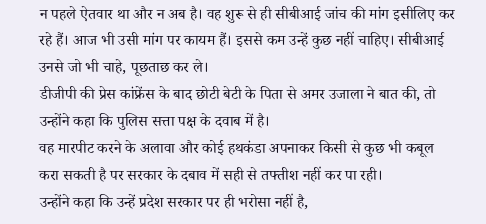न पहले ऐतवार था और न अब है। वह शुरू से ही सीबीआई जांच की मांग इसीलिए कर रहे हैं। आज भी उसी मांग पर कायम हैं। इससे कम उन्हें कुछ नहीं चाहिए। सीबीआई उनसे जो भी चाहे, पूछताछ कर ले।
डीजीपी की प्रेस कांफ्रेंस के बाद छोटी बेटी के पिता से अमर उजाला ने बात की, तो उन्होंने कहा कि पुलिस सत्ता पक्ष के दवाब में है।
वह मारपीट करने के अलावा और कोई हथकंडा अपनाकर किसी से कुछ भी कबूल करा सकती है पर सरकार के दबाव में सही से तफ्तीश नहीं कर पा रही।
उन्होंने कहा कि उन्हें प्रदेश सरकार पर ही भरोसा नहीं है,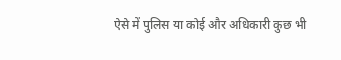ऐसे में पुलिस या कोई और अधिकारी कुछ भी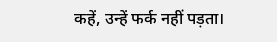कहें, उन्हें फर्क नहीं पड़ता।